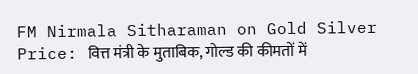FM Nirmala Sitharaman on Gold Silver Price: वित्त मंत्री के मुताबिक, गोल्ड की कीमतों में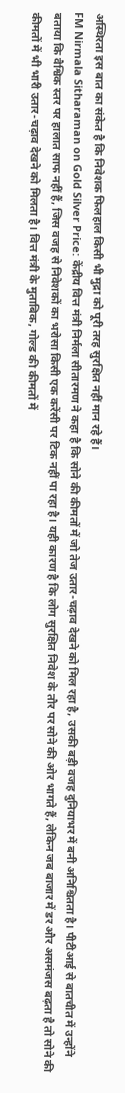अस्थिरता इस बात का संकेत है कि निवेशक फिलहाल किसी भी मुद्रा को पूरी तरह सुरक्षित नहीं मान रहे हैं।
FM Nirmala Sitharaman on Gold Silver Price: केंद्रीय वित्त मंत्री निर्मला सीतारमण ने कहा है कि सोने की कीमतों में जो तेज उतार-चढ़ाव देखने को मिल रहा है, उसकी बड़ी वजह दुनियाभर में बनी अनिश्चितता है। पीटीआई से बातचीत में उन्होंने बताया कि वैश्विक स्तर पर हालात साफ नहीं हैं, जिस वजह से निवेशकों का भरोसा किसी एक करेंसी पर टिक नहीं पा रहा है। यही कारण है कि लोग सुरक्षित निवेश के तौर पर सोने की ओर भागते हैं, लेकिन जब बाजार में डर और असमंजस बढ़ता है तो सोने की कीमतों में भी भारी उतार-चढ़ाव देखने को मिलता है। वित्त मंत्री के मुताबिक, गोल्ड की कीमतों में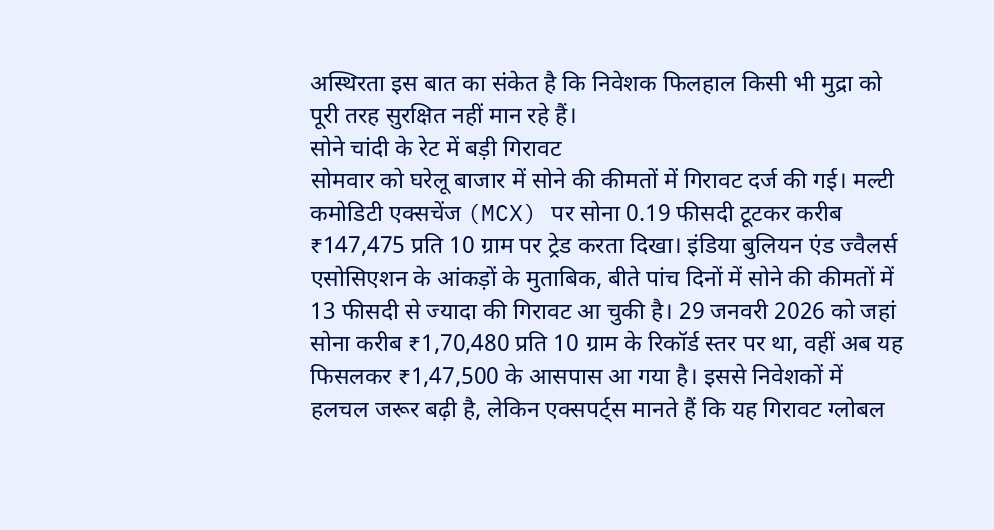अस्थिरता इस बात का संकेत है कि निवेशक फिलहाल किसी भी मुद्रा को पूरी तरह सुरक्षित नहीं मान रहे हैं।
सोने चांदी के रेट में बड़ी गिरावट
सोमवार को घरेलू बाजार में सोने की कीमतों में गिरावट दर्ज की गई। मल्टी कमोडिटी एक्सचेंज (MCX) पर सोना 0.19 फीसदी टूटकर करीब ₹147,475 प्रति 10 ग्राम पर ट्रेड करता दिखा। इंडिया बुलियन एंड ज्वैलर्स एसोसिएशन के आंकड़ों के मुताबिक, बीते पांच दिनों में सोने की कीमतों में 13 फीसदी से ज्यादा की गिरावट आ चुकी है। 29 जनवरी 2026 को जहां सोना करीब ₹1,70,480 प्रति 10 ग्राम के रिकॉर्ड स्तर पर था, वहीं अब यह फिसलकर ₹1,47,500 के आसपास आ गया है। इससे निवेशकों में हलचल जरूर बढ़ी है, लेकिन एक्सपर्ट्स मानते हैं कि यह गिरावट ग्लोबल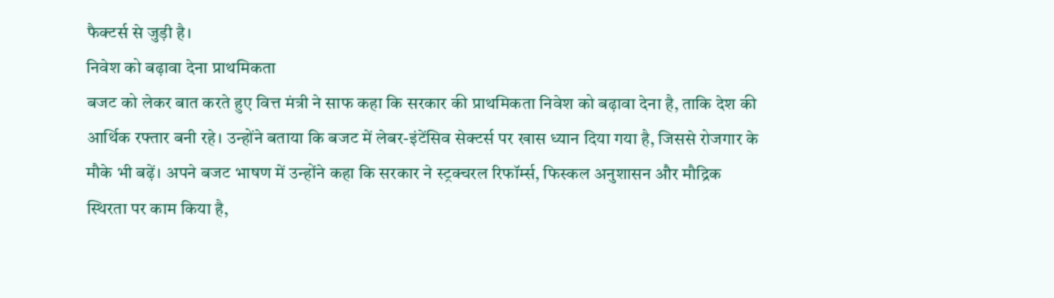फैक्टर्स से जुड़ी है।
निवेश को बढ़ावा देना प्राथमिकता
बजट को लेकर बात करते हुए वित्त मंत्री ने साफ कहा कि सरकार की प्राथमिकता निवेश को बढ़ावा देना है, ताकि देश की आर्थिक रफ्तार बनी रहे। उन्होंने बताया कि बजट में लेबर-इंटेंसिव सेक्टर्स पर खास ध्यान दिया गया है, जिससे रोजगार के मौके भी बढ़ें। अपने बजट भाषण में उन्होंने कहा कि सरकार ने स्ट्रक्चरल रिफॉर्म्स, फिस्कल अनुशासन और मौद्रिक स्थिरता पर काम किया है,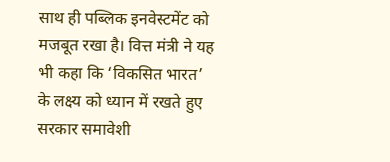साथ ही पब्लिक इनवेस्टमेंट को मजबूत रखा है। वित्त मंत्री ने यह भी कहा कि ‘विकसित भारत’ के लक्ष्य को ध्यान में रखते हुए सरकार समावेशी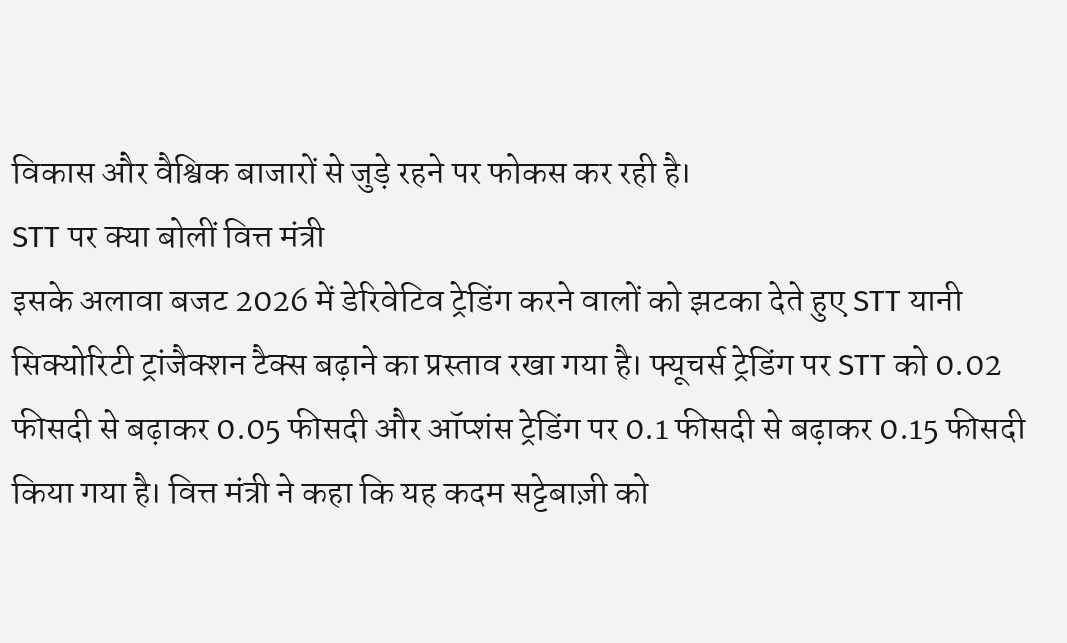विकास और वैश्विक बाजारों से जुड़े रहने पर फोकस कर रही है।
STT पर क्या बोलीं वित्त मंत्री
इसके अलावा बजट 2026 में डेरिवेटिव ट्रेडिंग करने वालों को झटका देते हुए STT यानी सिक्योरिटी ट्रांजैक्शन टैक्स बढ़ाने का प्रस्ताव रखा गया है। फ्यूचर्स ट्रेडिंग पर STT को 0.02 फीसदी से बढ़ाकर 0.05 फीसदी और ऑप्शंस ट्रेडिंग पर 0.1 फीसदी से बढ़ाकर 0.15 फीसदी किया गया है। वित्त मंत्री ने कहा कि यह कदम सट्टेबाज़ी को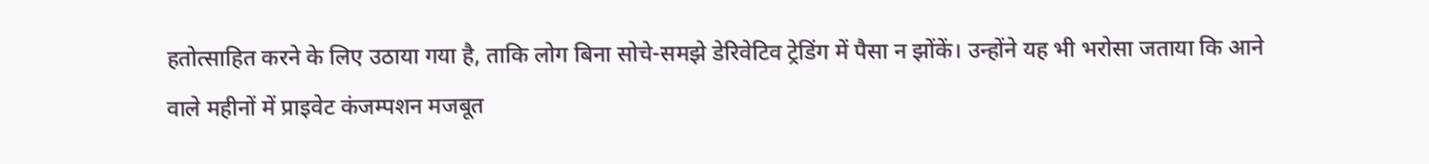हतोत्साहित करने के लिए उठाया गया है, ताकि लोग बिना सोचे-समझे डेरिवेटिव ट्रेडिंग में पैसा न झोंकें। उन्होंने यह भी भरोसा जताया कि आने वाले महीनों में प्राइवेट कंजम्पशन मजबूत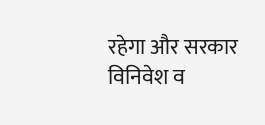रहेगा और सरकार विनिवेश व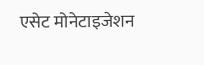एसेट मोनेटाइजेशन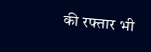की रफ्तार भी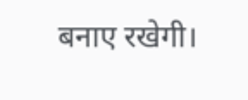बनाए रखेगी।